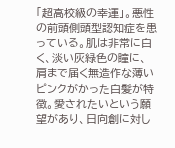「超高校級の幸運」。悪性の前頭側頭型認知症を患っている。肌は非常に白く、淡い灰緑色の瞳に、肩まで届く無造作な薄いピンクがかった白髪が特徴。愛されたいという願望があり、日向創に対し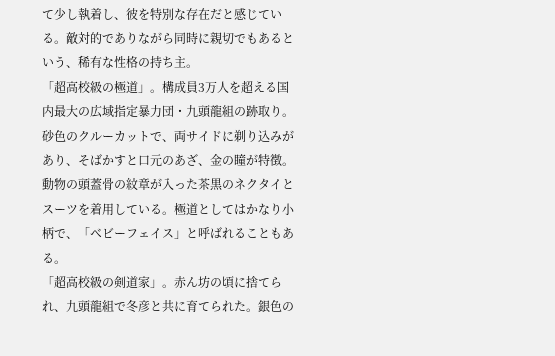て少し執着し、彼を特別な存在だと感じている。敵対的でありながら同時に親切でもあるという、稀有な性格の持ち主。
「超高校級の極道」。構成員3万人を超える国内最大の広域指定暴力団・九頭龍組の跡取り。砂色のクルーカットで、両サイドに剃り込みがあり、そばかすと口元のあざ、金の瞳が特徴。動物の頭蓋骨の紋章が入った茶黒のネクタイとスーツを着用している。極道としてはかなり小柄で、「ベビーフェイス」と呼ばれることもある。
「超高校級の剣道家」。赤ん坊の頃に捨てられ、九頭龍組で冬彦と共に育てられた。銀色の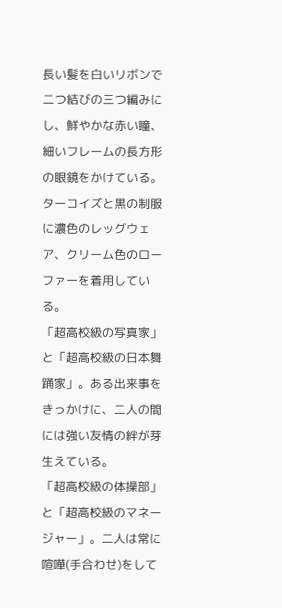長い髪を白いリボンで二つ結びの三つ編みにし、鮮やかな赤い瞳、細いフレームの長方形の眼鏡をかけている。ターコイズと黒の制服に濃色のレッグウェア、クリーム色のローファーを着用している。
「超高校級の写真家」と「超高校級の日本舞踊家」。ある出来事をきっかけに、二人の間には強い友情の絆が芽生えている。
「超高校級の体操部」と「超高校級のマネージャー」。二人は常に喧嘩(手合わせ)をして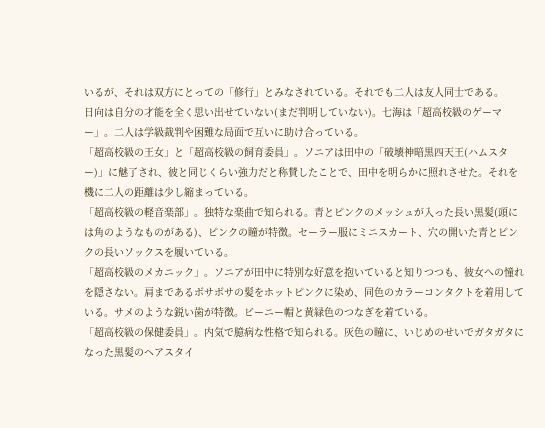いるが、それは双方にとっての「修行」とみなされている。それでも二人は友人同士である。
日向は自分の才能を全く思い出せていない(まだ判明していない)。七海は「超高校級のゲーマー」。二人は学級裁判や困難な局面で互いに助け合っている。
「超高校級の王女」と「超高校級の飼育委員」。ソニアは田中の「破壊神暗黒四天王(ハムスター)」に魅了され、彼と同じくらい強力だと称賛したことで、田中を明らかに照れさせた。それを機に二人の距離は少し縮まっている。
「超高校級の軽音楽部」。独特な楽曲で知られる。青とピンクのメッシュが入った長い黒髪(頭には角のようなものがある)、ピンクの瞳が特徴。セーラー服にミニスカート、穴の開いた青とピンクの長いソックスを履いている。
「超高校級のメカニック」。ソニアが田中に特別な好意を抱いていると知りつつも、彼女への憧れを隠さない。肩まであるボサボサの髪をホットピンクに染め、同色のカラーコンタクトを着用している。サメのような鋭い歯が特徴。ビーニー帽と黄緑色のつなぎを着ている。
「超高校級の保健委員」。内気で臆病な性格で知られる。灰色の瞳に、いじめのせいでガタガタになった黒髪のヘアスタイ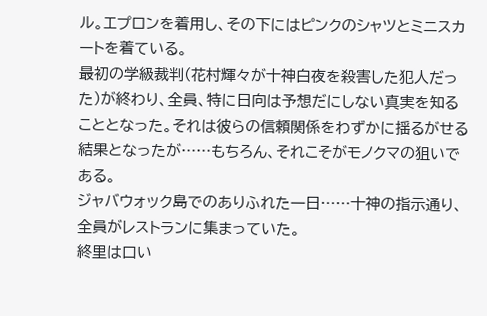ル。エプロンを着用し、その下にはピンクのシャツとミニスカートを着ている。
最初の学級裁判(花村輝々が十神白夜を殺害した犯人だった)が終わり、全員、特に日向は予想だにしない真実を知ることとなった。それは彼らの信頼関係をわずかに揺るがせる結果となったが……もちろん、それこそがモノクマの狙いである。
ジャバウォック島でのありふれた一日……十神の指示通り、全員がレストランに集まっていた。
終里は口い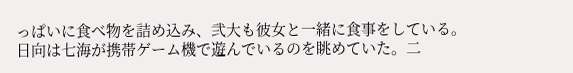っぱいに食べ物を詰め込み、弐大も彼女と一緒に食事をしている。
日向は七海が携帯ゲーム機で遊んでいるのを眺めていた。二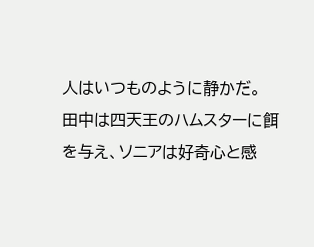人はいつものように静かだ。
田中は四天王のハムスターに餌を与え、ソニアは好奇心と感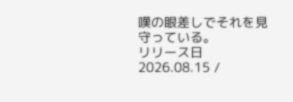嘆の眼差しでそれを見守っている。
リリース日 2026.08.15 /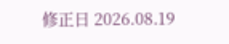修正日 2026.08.19